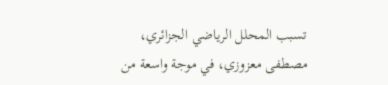تسبب المحلل الرياضي الجزائري، مصطفى معزوزي، في موجة واسعة من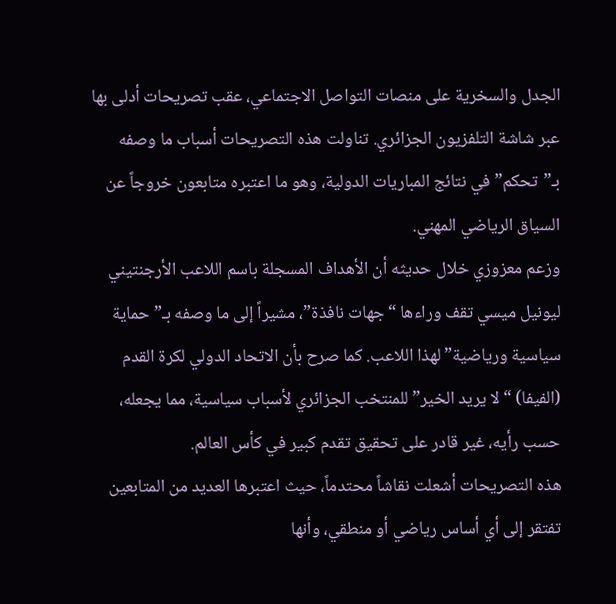الجدل والسخرية على منصات التواصل الاجتماعي، عقب تصريحات أدلى بها عبر شاشة التلفزيون الجزائري. تناولت هذه التصريحات أسباب ما وصفه بـ”تحكم” في نتائج المباريات الدولية، وهو ما اعتبره متابعون خروجاً عن السياق الرياضي المهني.
وزعم معزوزي خلال حديثه أن الأهداف المسجلة باسم اللاعب الأرجنتيني ليونيل ميسي تقف وراءها “جهات نافذة”، مشيراً إلى ما وصفه بـ”حماية سياسية ورياضية” لهذا اللاعب. كما صرح بأن الاتحاد الدولي لكرة القدم (الفيفا) “لا يريد الخير” للمنتخب الجزائري لأسباب سياسية، مما يجعله، حسب رأيه، غير قادر على تحقيق تقدم كبير في كأس العالم.
هذه التصريحات أشعلت نقاشاً محتدماً، حيث اعتبرها العديد من المتابعين تفتقر إلى أي أساس رياضي أو منطقي، وأنها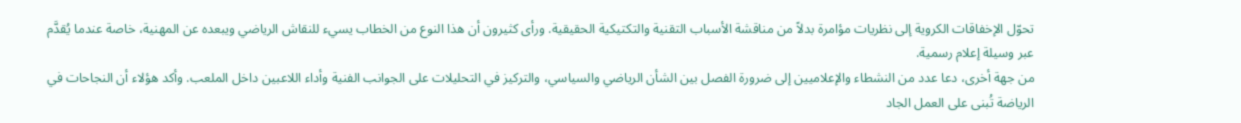تحوّل الإخفاقات الكروية إلى نظريات مؤامرة بدلاً من مناقشة الأسباب التقنية والتكتيكية الحقيقية. ورأى كثيرون أن هذا النوع من الخطاب يسيء للنقاش الرياضي ويبعده عن المهنية، خاصة عندما يُقدَّم عبر وسيلة إعلام رسمية.
من جهة أخرى، دعا عدد من النشطاء والإعلاميين إلى ضرورة الفصل بين الشأن الرياضي والسياسي، والتركيز في التحليلات على الجوانب الفنية وأداء اللاعبين داخل الملعب. وأكد هؤلاء أن النجاحات في الرياضة تُبنى على العمل الجاد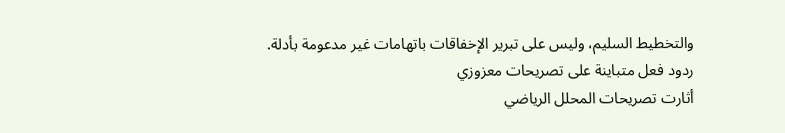والتخطيط السليم، وليس على تبرير الإخفاقات باتهامات غير مدعومة بأدلة.
ردود فعل متباينة على تصريحات معزوزي
أثارت تصريحات المحلل الرياضي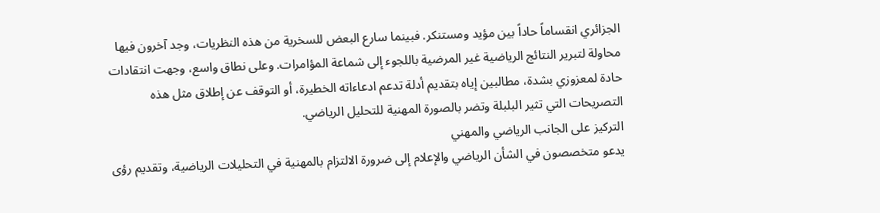الجزائري انقساماً حاداً بين مؤيد ومستنكر. فبينما سارع البعض للسخرية من هذه النظريات، وجد آخرون فيها محاولة لتبرير النتائج الرياضية غير المرضية باللجوء إلى شماعة المؤامرات. وعلى نطاق واسع، وجهت انتقادات حادة لمعزوزي بشدة، مطالبين إياه بتقديم أدلة تدعم ادعاءاته الخطيرة، أو التوقف عن إطلاق مثل هذه التصريحات التي تثير البلبلة وتضر بالصورة المهنية للتحليل الرياضي.
التركيز على الجانب الرياضي والمهني
يدعو متخصصون في الشأن الرياضي والإعلام إلى ضرورة الالتزام بالمهنية في التحليلات الرياضية، وتقديم رؤى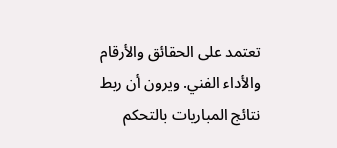تعتمد على الحقائق والأرقام والأداء الفني. ويرون أن ربط نتائج المباريات بالتحكم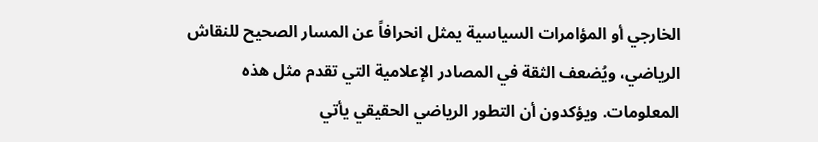الخارجي أو المؤامرات السياسية يمثل انحرافاً عن المسار الصحيح للنقاش الرياضي، ويُضعف الثقة في المصادر الإعلامية التي تقدم مثل هذه المعلومات. ويؤكدون أن التطور الرياضي الحقيقي يأتي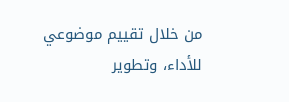من خلال تقييم موضوعي للأداء، وتطوير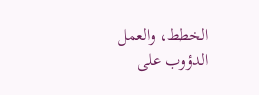الخطط، والعمل الدؤوب على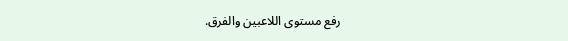رفع مستوى اللاعبين والفرق.